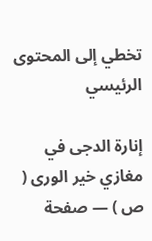تخطي إلى المحتوى الرئيسي

إنارة الدجى في مغازي خير الورى ( ص ) — صفحة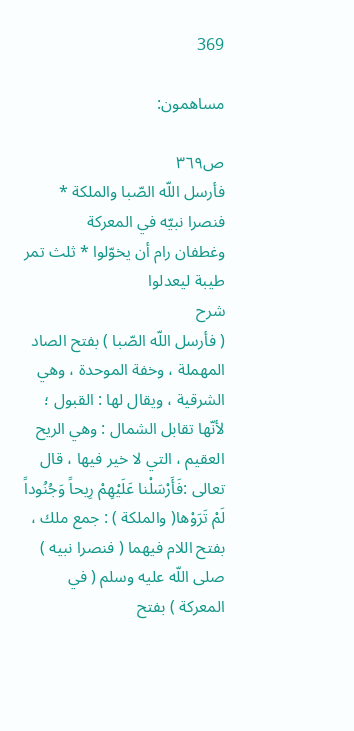369

مساهمون:

ص٣٦٩
فأرسل اللّه الصّبا والملكة * فنصرا نبيّه في المعركة
وغطفان رام أن يخوّلوا * ثلث تمر طيبة ليعدلوا
شرح
( فأرسل اللّه الصّبا ) بفتح الصاد المهملة ، وخفة الموحدة ، وهي الشرقية ، ويقال لها : القبول ؛ لأنّها تقابل الشمال : وهي الريح العقيم ، التي لا خير فيها ، قال تعالى :فَأَرْسَلْنا عَلَيْهِمْ رِيحاً وَجُنُوداً لَمْ تَرَوْها( والملكة ) : جمع ملك ، بفتح اللام فيهما ( فنصرا نبيه ) صلى اللّه عليه وسلم ( في المعركة ) بفتح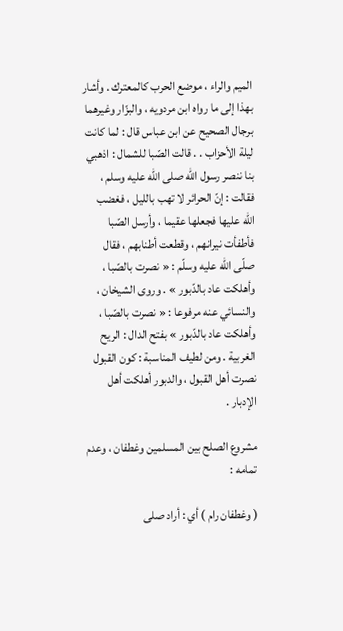الميم والراء ، موضع الحرب كالمعترك . وأشار بهذا إلى ما رواه ابن مردويه ، والبزّار وغيرهما برجال الصحيح عن ابن عباس قال : لما كانت ليلة الأحزاب . . قالت الصّبا للشمال : اذهبي بنا ننصر رسول اللّه صلى اللّه عليه وسلم ، فقالت : إنّ الحرائر لا تهب بالليل ، فغضب اللّه عليها فجعلها عقيما ، وأرسل الصّبا فأطفأت نيرانهم ، وقطعت أطنابهم ، فقال صلّى اللّه عليه وسلّم : « نصرت بالصّبا ، وأهلكت عاد بالدّبور » . وروى الشيخان ، والنسائي عنه مرفوعا : « نصرت بالصّبا ، وأهلكت عاد بالدّبور » بفتح الدال : الريح الغربية . ومن لطيف المناسبة : كون القبول نصرت أهل القبول ، والدبور أهلكت أهل الإدبار .

مشروع الصلح بين المسلمين وغطفان ، وعدم تمامه :

( وغطفان رام ) أي : أراد صلى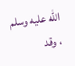اللّه عليه وسلم ، وقد